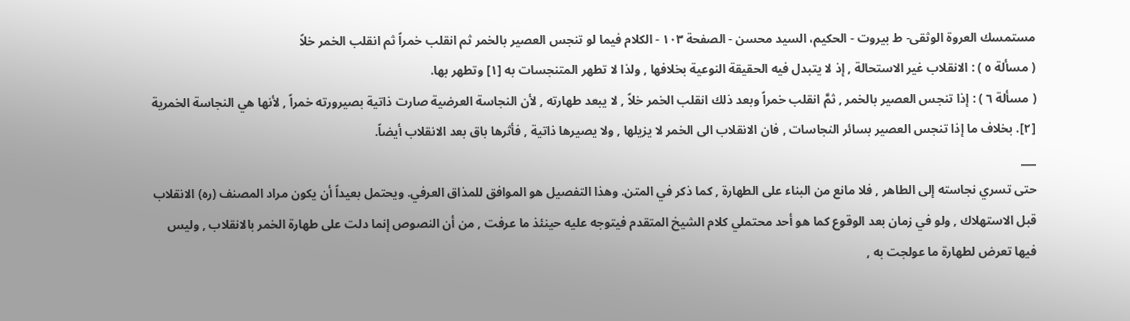مستمسك العروة الوثقى- ط بیروت - الحكيم، السيد محسن - الصفحة ١٠٣ - الكلام فيما لو تنجس العصير بالخمر ثم انقلب خمراً ثم انقلب الخمر خلاً
( مسألة ٥ ) : الانقلاب غير الاستحالة , إذ لا يتبدل فيه الحقيقة النوعية بخلافها , ولذا لا تطهر المتنجسات به [١] وتطهر بها.
( مسألة ٦ ) : إذا تنجس العصير بالخمر , ثمَّ انقلب خمراً وبعد ذلك انقلب الخمر خلاً , لا يبعد طهارته , لأن النجاسة العرضية صارت ذاتية بصيرورته خمراً , لأنها هي النجاسة الخمرية [٢]. بخلاف ما إذا تنجس العصير بسائر النجاسات , فان الانقلاب الى الخمر لا يزيلها , ولا يصيرها ذاتية , فأثرها باق بعد الانقلاب أيضاً.
___
حتى تسري نجاسته إلى الطاهر , فلا مانع من البناء على الطهارة , كما ذكر في المتن. وهذا التفصيل هو الموافق للمذاق العرفي. ويحتمل بعيداً أن يكون مراد المصنف (ره) الانقلاب قبل الاستهلاك , ولو في زمان بعد الوقوع كما هو أحد محتملي كلام الشيخ المتقدم فيتوجه عليه حينئذ ما عرفت , من أن النصوص إنما دلت على طهارة الخمر بالانقلاب , وليس فيها تعرض لطهارة ما عولجت به ,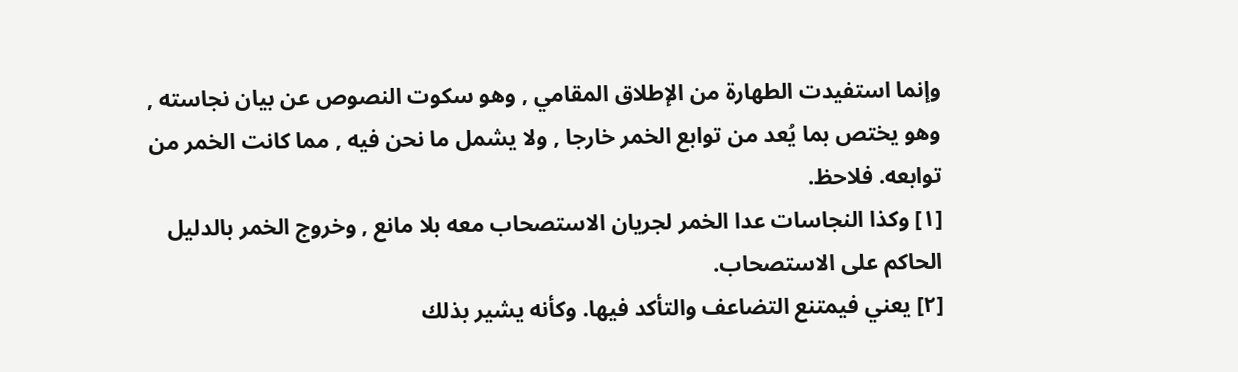وإنما استفيدت الطهارة من الإطلاق المقامي , وهو سكوت النصوص عن بيان نجاسته , وهو يختص بما يُعد من توابع الخمر خارجا , ولا يشمل ما نحن فيه , مما كانت الخمر من توابعه. فلاحظ.
[١] وكذا النجاسات عدا الخمر لجريان الاستصحاب معه بلا مانع , وخروج الخمر بالدليل الحاكم على الاستصحاب.
[٢] يعني فيمتنع التضاعف والتأكد فيها. وكأنه يشير بذلك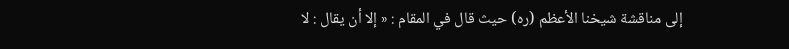إلى مناقشة شيخنا الأعظم (ره) حيث قال في المقام : « إلا أن يقال : لا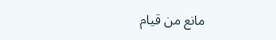مانع من قيام